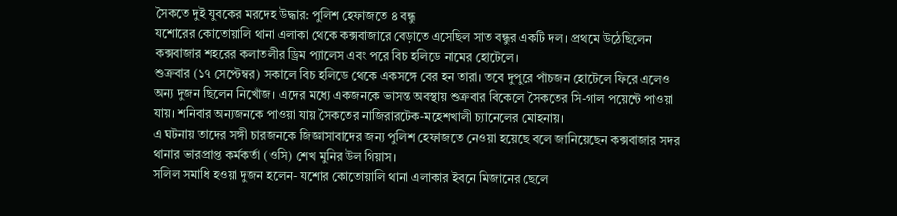সৈকতে দুই যুবকের মরদেহ উদ্ধার: পুলিশ হেফাজতে ৪ বন্ধু
যশোরের কোতোয়ালি থানা এলাকা থেকে কক্সবাজারে বেড়াতে এসেছিল সাত বন্ধুর একটি দল। প্রথমে উঠেছিলেন কক্সবাজার শহরের কলাতলীর ড্রিম প্যালেস এবং পরে বিচ হলিডে নামের হোটেলে।
শুক্রবার (১৭ সেপ্টেম্বর) সকালে বিচ হলিডে থেকে একসঙ্গে বের হন তারা। তবে দুপুরে পাঁচজন হোটেলে ফিরে এলেও অন্য দুজন ছিলেন নিখোঁজ। এদের মধ্যে একজনকে ভাসন্ত অবস্থায় শুক্রবার বিকেলে সৈকতের সি-গাল পয়েন্টে পাওয়া যায়। শনিবার অন্যজনকে পাওয়া যায় সৈকতের নাজিরারটেক-মহেশখালী চ্যানেলের মোহনায়।
এ ঘটনায় তাদের সঙ্গী চারজনকে জিজ্ঞাসাবাদের জন্য পুলিশ হেফাজতে নেওয়া হয়েছে বলে জানিয়েছেন কক্সবাজার সদর থানার ভারপ্রাপ্ত কর্মকর্তা (ওসি) শেখ মুনির উল গিয়াস।
সলিল সমাধি হওয়া দুজন হলেন- যশোর কোতোয়ালি থানা এলাকার ইবনে মিজানের ছেলে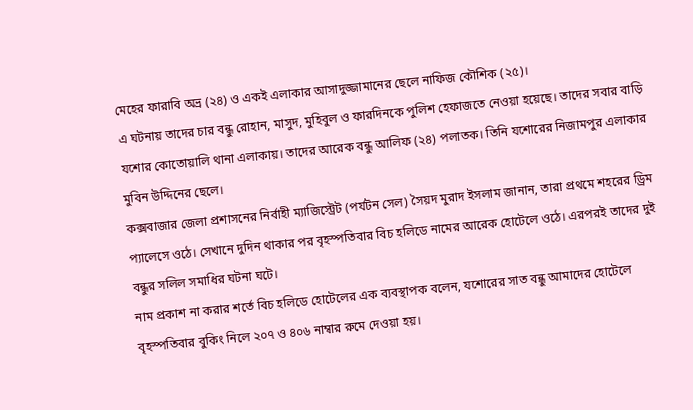মেহের ফারাবি অভ্র (২৪) ও একই এলাকার আসাদুজ্জামানের ছেলে নাফিজ কৌশিক (২৫)।
এ ঘটনায় তাদের চার বন্ধু রোহান, মাসুদ, মুহিবুল ও ফারদিনকে পুলিশ হেফাজতে নেওয়া হয়েছে। তাদের সবার বাড়ি যশোর কোতোয়ালি থানা এলাকায়। তাদের আরেক বন্ধু আলিফ (২৪) পলাতক। তিনি যশোরের নিজামপুর এলাকার মুবিন উদ্দিনের ছেলে।
কক্সবাজার জেলা প্রশাসনের নির্বাহী ম্যাজিস্ট্রেট (পর্যটন সেল) সৈয়দ মুরাদ ইসলাম জানান, তারা প্রথমে শহরের ড্রিম প্যালেসে ওঠে। সেখানে দুদিন থাকার পর বৃহস্পতিবার বিচ হলিডে নামের আরেক হোটেলে ওঠে। এরপরই তাদের দুই বন্ধুর সলিল সমাধির ঘটনা ঘটে।
নাম প্রকাশ না করার শর্তে বিচ হলিডে হোটেলের এক ব্যবস্থাপক বলেন, যশোরের সাত বন্ধু আমাদের হোটেলে বৃহস্পতিবার বুকিং নিলে ২০৭ ও ৪০৬ নাম্বার রুমে দেওয়া হয়।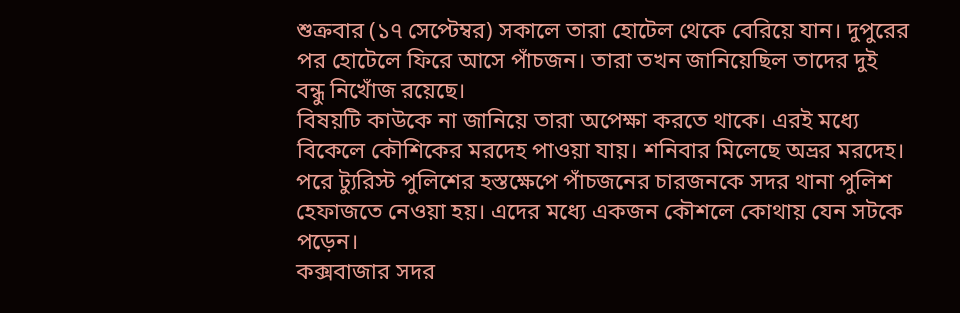শুক্রবার (১৭ সেপ্টেম্বর) সকালে তারা হোটেল থেকে বেরিয়ে যান। দুপুরের পর হোটেলে ফিরে আসে পাঁচজন। তারা তখন জানিয়েছিল তাদের দুই বন্ধু নিখোঁজ রয়েছে।
বিষয়টি কাউকে না জানিয়ে তারা অপেক্ষা করতে থাকে। এরই মধ্যে বিকেলে কৌশিকের মরদেহ পাওয়া যায়। শনিবার মিলেছে অভ্রর মরদেহ। পরে ট্যুরিস্ট পুলিশের হস্তক্ষেপে পাঁচজনের চারজনকে সদর থানা পুলিশ হেফাজতে নেওয়া হয়। এদের মধ্যে একজন কৌশলে কোথায় যেন সটকে পড়েন।
কক্সবাজার সদর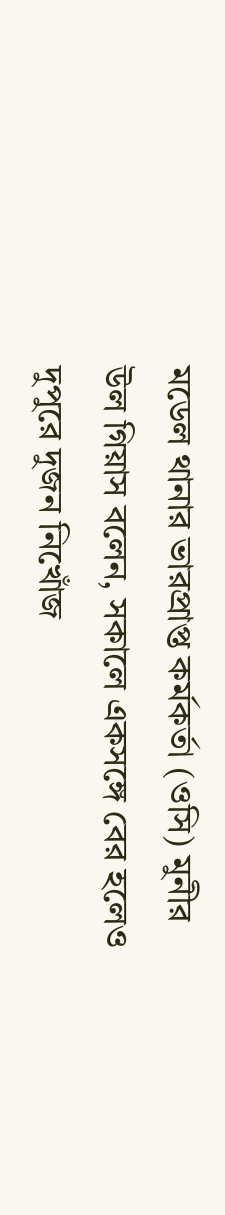মডেল থানার ভারপ্রাপ্ত কর্মকর্তা (ওসি) মুনীর উল গিয়াস বলেন, সকালে একসঙ্গে বের হলেও দুপুরে দুজন নিখোঁজ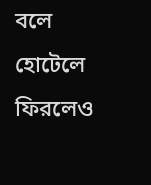বলে হোটেলে ফিরলেও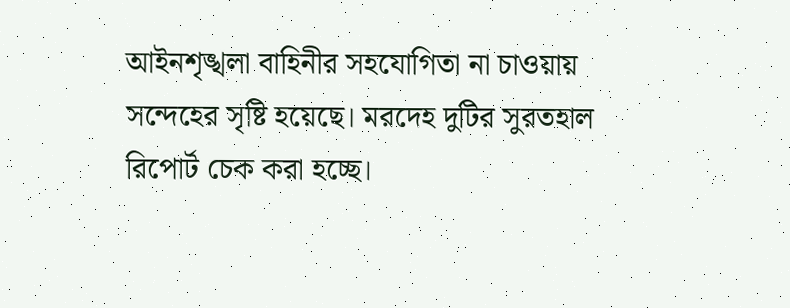আইনশৃঙ্খলা বাহিনীর সহযোগিতা না চাওয়ায় সন্দেহের সৃষ্টি হয়েছে। মরদেহ দুটির সুরতহাল রিপোর্ট চেক করা হচ্ছে।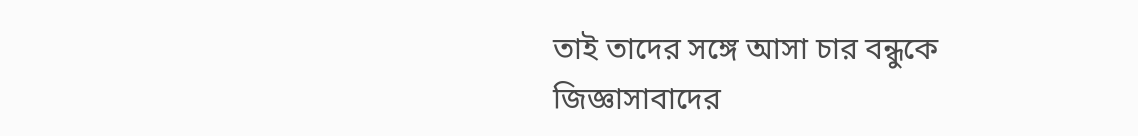তাই তাদের সঙ্গে আসা চার বন্ধুকে জিজ্ঞাসাবাদের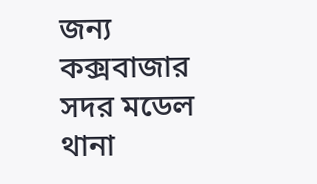জন্য কক্সবাজার সদর মডেল থানা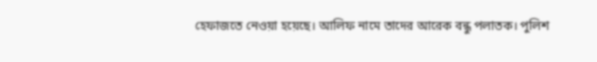হেফাজতে নেওয়া হয়েছে। আলিফ নামে তাদের আরেক বন্ধু পলাতক। পুলিশ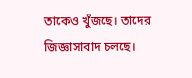তাকেও খুঁজছে। তাদের জিজ্ঞাসাবাদ চলছে।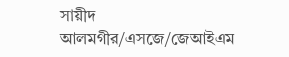সায়ীদ আলমগীর/এসজে/জেআইএম